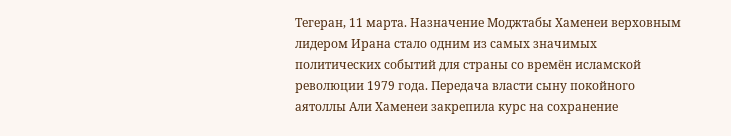Тегеран, 11 марта. Назначение Моджтабы Хаменеи верховным лидером Ирана стало одним из самых значимых политических событий для страны со времён исламской революции 1979 года. Передача власти сыну покойного аятоллы Али Хаменеи закрепила курс на сохранение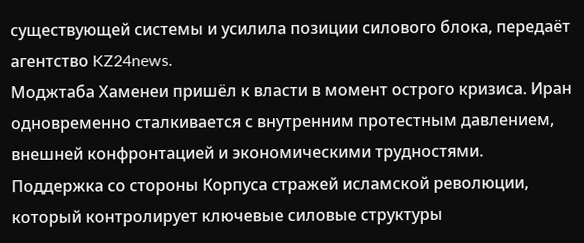существующей системы и усилила позиции силового блока, передаёт агентство KZ24news.
Моджтаба Хаменеи пришёл к власти в момент острого кризиса. Иран одновременно сталкивается с внутренним протестным давлением, внешней конфронтацией и экономическими трудностями. Поддержка со стороны Корпуса стражей исламской революции, который контролирует ключевые силовые структуры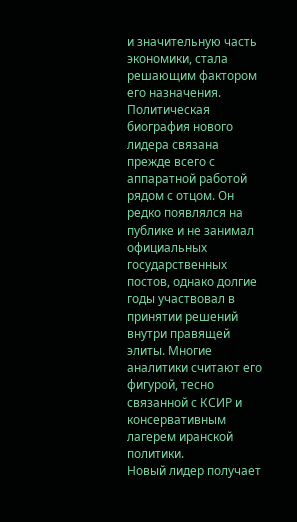и значительную часть экономики, стала решающим фактором его назначения.
Политическая биография нового лидера связана прежде всего с аппаратной работой рядом с отцом. Он редко появлялся на публике и не занимал официальных государственных постов, однако долгие годы участвовал в принятии решений внутри правящей элиты. Многие аналитики считают его фигурой, тесно связанной с КСИР и консервативным лагерем иранской политики.
Новый лидер получает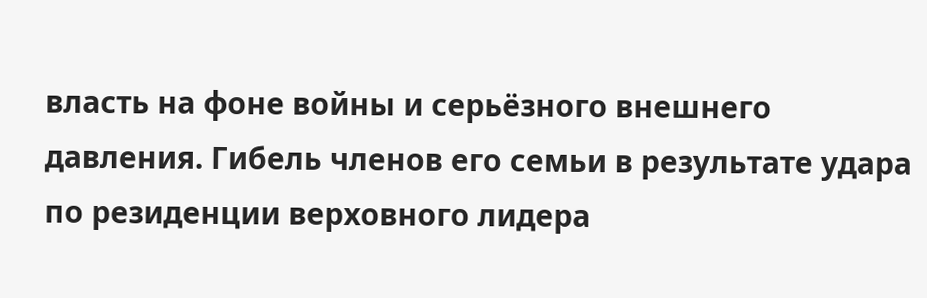власть на фоне войны и серьёзного внешнего давления. Гибель членов его семьи в результате удара по резиденции верховного лидера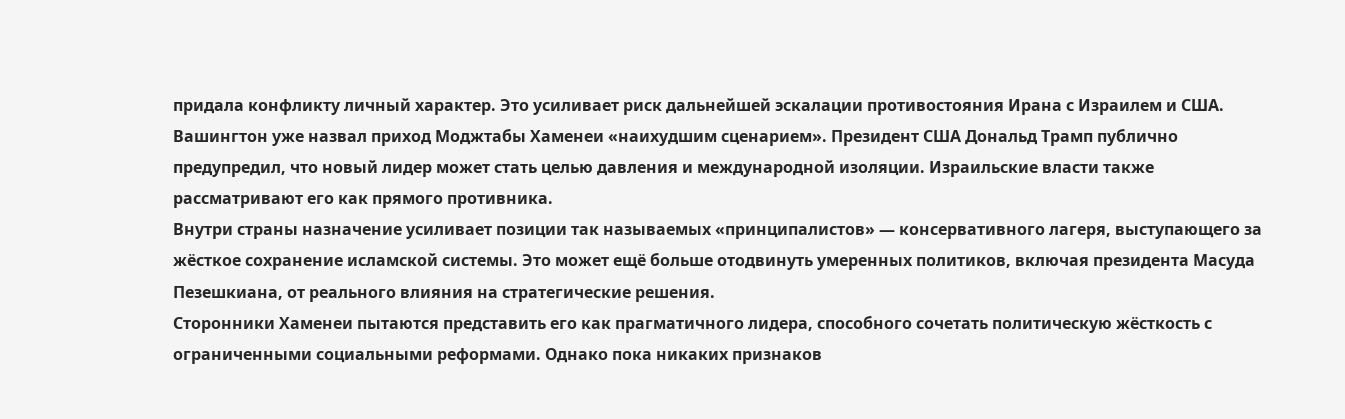придала конфликту личный характер. Это усиливает риск дальнейшей эскалации противостояния Ирана с Израилем и США.
Вашингтон уже назвал приход Моджтабы Хаменеи «наихудшим сценарием». Президент США Дональд Трамп публично предупредил, что новый лидер может стать целью давления и международной изоляции. Израильские власти также рассматривают его как прямого противника.
Внутри страны назначение усиливает позиции так называемых «принципалистов» — консервативного лагеря, выступающего за жёсткое сохранение исламской системы. Это может ещё больше отодвинуть умеренных политиков, включая президента Масуда Пезешкиана, от реального влияния на стратегические решения.
Сторонники Хаменеи пытаются представить его как прагматичного лидера, способного сочетать политическую жёсткость с ограниченными социальными реформами. Однако пока никаких признаков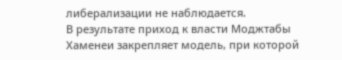либерализации не наблюдается.
В результате приход к власти Моджтабы Хаменеи закрепляет модель, при которой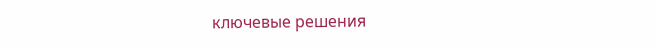ключевые решения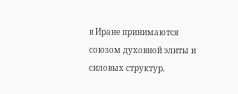в Иране принимаются союзом духовной элиты и силовых структур.